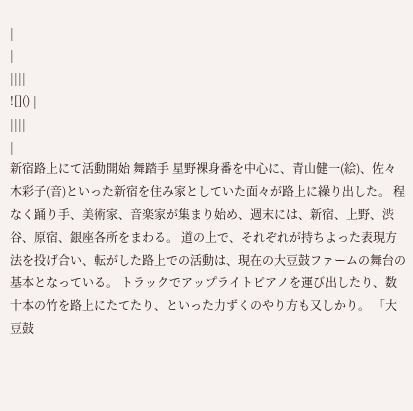|
|
||||
![]() |
||||
|
新宿路上にて活動開始 舞踏手 星野裸身番を中心に、青山健一(絵)、佐々木彩子(音)といった新宿を住み家としていた面々が路上に繰り出した。 程なく踊り手、美術家、音楽家が集まり始め、週末には、新宿、上野、渋谷、原宿、銀座各所をまわる。 道の上で、それぞれが持ちよった表現方法を投げ合い、転がした路上での活動は、現在の大豆鼓ファームの舞台の基本となっている。 トラックでアップライトピアノを運び出したり、数十本の竹を路上にたてたり、といった力ずくのやり方も又しかり。 「大豆鼓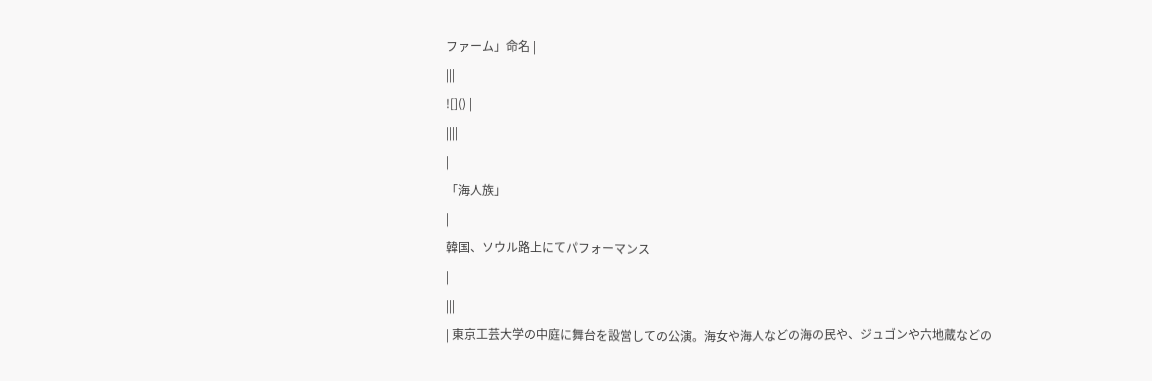ファーム」命名 |
|||
![]() |
||||
|
「海人族」
|
韓国、ソウル路上にてパフォーマンス
|
|||
| 東京工芸大学の中庭に舞台を設営しての公演。海女や海人などの海の民や、ジュゴンや六地蔵などの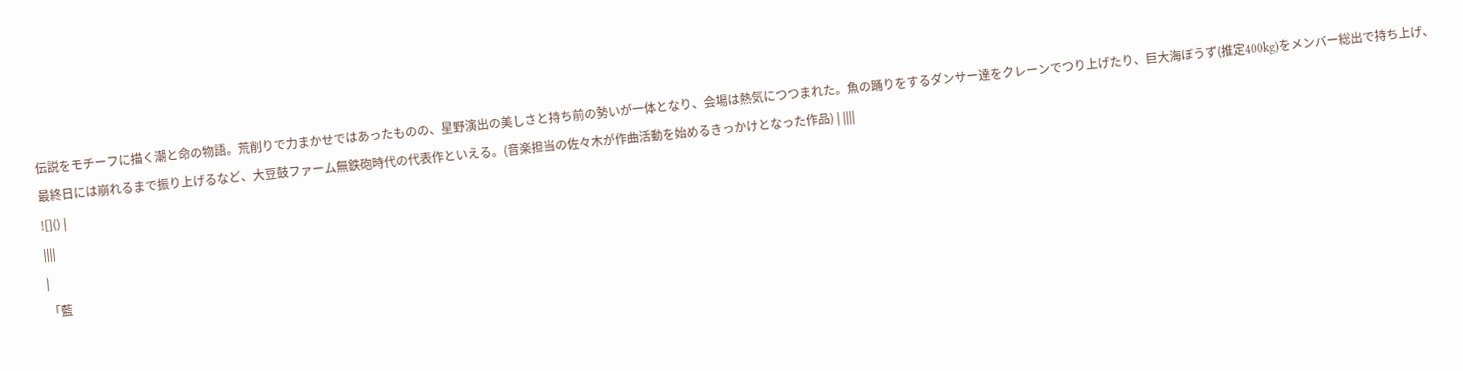伝説をモチーフに描く潮と命の物語。荒削りで力まかせではあったものの、星野演出の美しさと持ち前の勢いが一体となり、会場は熱気につつまれた。魚の踊りをするダンサー達をクレーンでつり上げたり、巨大海ぼうず(推定400kg)をメンバー総出で持ち上げ、最終日には崩れるまで振り上げるなど、大豆鼓ファーム無鉄砲時代の代表作といえる。(音楽担当の佐々木が作曲活動を始めるきっかけとなった作品) | ||||
![]() |
||||
|
「藍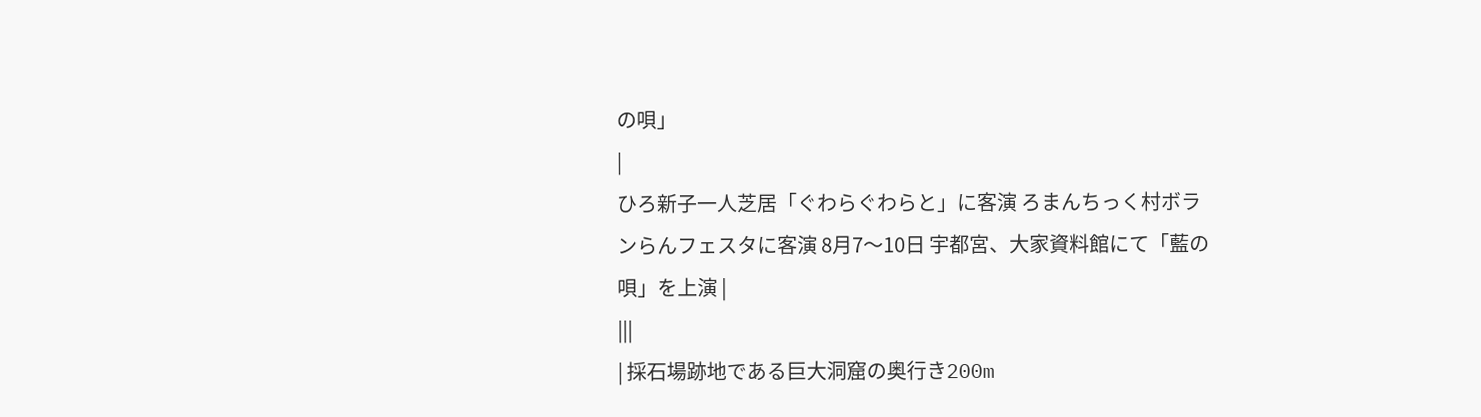の唄」
|
ひろ新子一人芝居「ぐわらぐわらと」に客演 ろまんちっく村ボランらんフェスタに客演 8月7〜10日 宇都宮、大家資料館にて「藍の唄」を上演 |
|||
| 採石場跡地である巨大洞窟の奥行き200m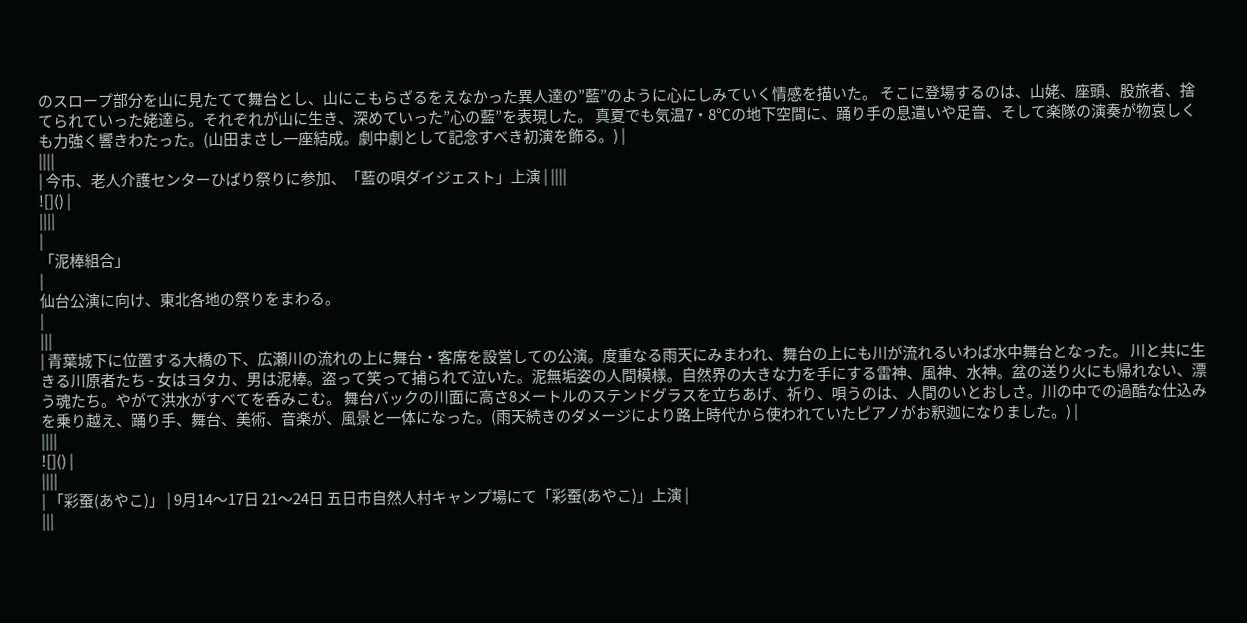のスロープ部分を山に見たてて舞台とし、山にこもらざるをえなかった異人達の”藍”のように心にしみていく情感を描いた。 そこに登場するのは、山姥、座頭、股旅者、捨てられていった姥達ら。それぞれが山に生き、深めていった”心の藍”を表現した。 真夏でも気温7・8℃の地下空間に、踊り手の息遣いや足音、そして楽隊の演奏が物哀しくも力強く響きわたった。(山田まさし一座結成。劇中劇として記念すべき初演を飾る。) |
||||
| 今市、老人介護センターひばり祭りに参加、「藍の唄ダイジェスト」上演 | ||||
![]() |
||||
|
「泥棒組合」
|
仙台公演に向け、東北各地の祭りをまわる。
|
|||
| 青葉城下に位置する大橋の下、広瀬川の流れの上に舞台・客席を設営しての公演。度重なる雨天にみまわれ、舞台の上にも川が流れるいわば水中舞台となった。 川と共に生きる川原者たち - 女はヨタカ、男は泥棒。盗って笑って捕られて泣いた。泥無垢姿の人間模様。自然界の大きな力を手にする雷神、風神、水神。盆の送り火にも帰れない、漂う魂たち。やがて洪水がすべてを呑みこむ。 舞台バックの川面に高さ8メートルのステンドグラスを立ちあげ、祈り、唄うのは、人間のいとおしさ。川の中での過酷な仕込みを乗り越え、踊り手、舞台、美術、音楽が、風景と一体になった。(雨天続きのダメージにより路上時代から使われていたピアノがお釈迦になりました。) |
||||
![]() |
||||
| 「彩蚕(あやこ)」 | 9月14〜17日 21〜24日 五日市自然人村キャンプ場にて「彩蚕(あやこ)」上演 |
|||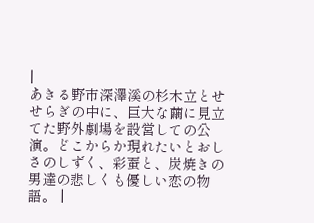|
あきる野市深澤溪の杉木立とせせらぎの中に、巨大な繭に見立てた野外劇場を設営しての公演。どこからか現れたいとおしさのしずく、彩蚕と、炭焼きの男達の悲しくも優しい恋の物語。 |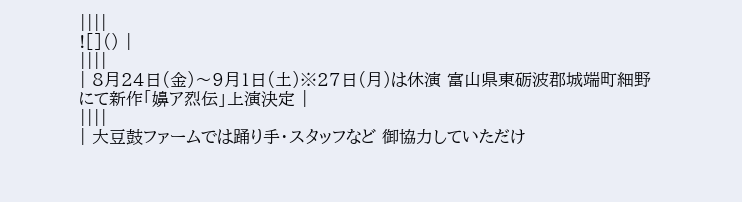||||
![]() |
||||
| 8月24日(金)〜9月1日(土)※27日(月)は休演 富山県東砺波郡城端町細野にて新作「嬶ア烈伝」上演決定 |
||||
| 大豆鼓ファームでは踊り手・スタッフなど 御協力していただけ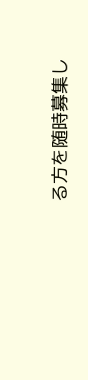る方を随時募集し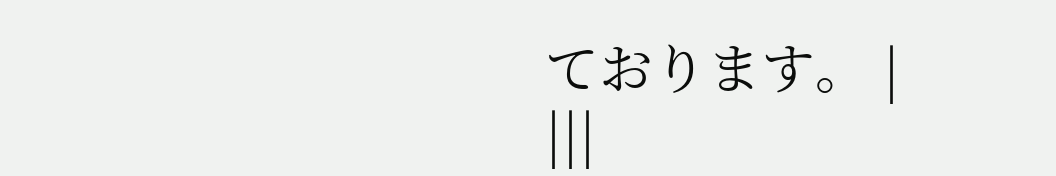ております。 |
|||